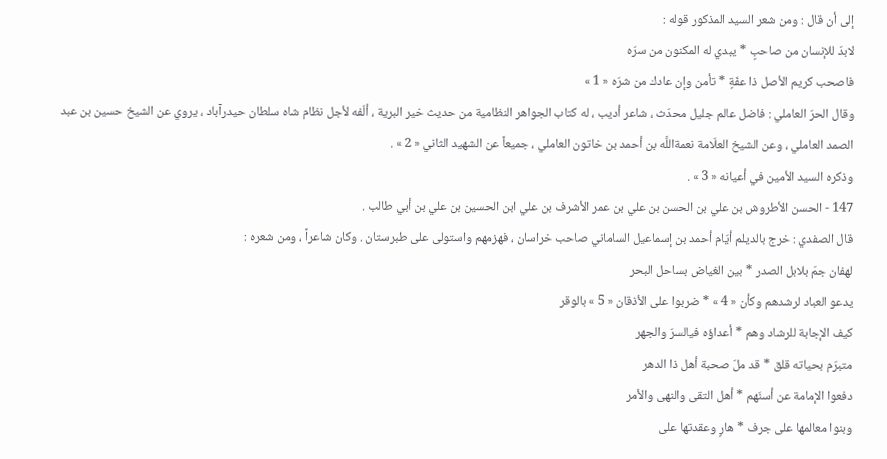إلى أن قال : ومن شعر السيد المذكور قوله :
لابدّ للإنسان من صاحبٍ * يبدي له المكنون من سرّه
فاصحب كريم الأصل ذا عفّةٍ * تأمن وإن عادك من شرّه « 1 »
وقال الحرّ العاملي : فاضل عالم جليل محدّث ، شاعر أديب ، له كتاب الجواهر النظامية من حديث خير البرية ، ألّفه لأجل نظام شاه سلطان حيدرآباد ، يروي عن الشيخ حسين بن عبد الصمد العاملي ، وعن الشيخ العلّامة نعمةاللَّه بن أحمد بن خاتون العاملي ، جميعاً عن الشهيد الثاني « 2 » .
وذكره السيد الأمين في أعيانه « 3 » .
147 - الحسن الأطروش بن علي بن الحسن بن علي بن عمر الأشرف بن علي ابن الحسين بن علي بن أبي طالب .
قال الصفدي : خرج بالديلم أيّام أحمد بن إسماعيل الساماني صاحب خراسان ، فهزمهم واستولى على طبرستان . وكان شاعراً ، ومن شعره :
لهفان جمّ بلابل الصدر * بين الغياض بساحل البحر
يدعو العباد لرشدهم وكأن « 4 » * ضربوا على الأذقان « 5 » بالوقر
كيف الإجابة للرشاد وهم * أعداؤه فيالسرّ والجهر
متبرّم بحياته قلق * قد ملّ صحبة أهل ذا الدهر
دفعوا الإمامة عن أسنّهم * أهل التقى والنهى والأمر
وبنوا معالمها على جرف * هارٍ وعقدتها على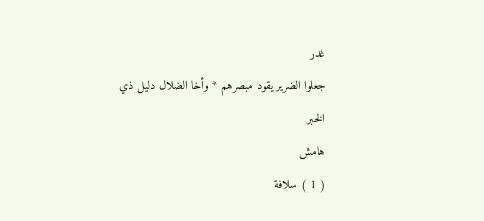غدر
جعلوا الضرير يقود مبصرهم * وأخا الضلال دليل ذي الخبر
هامش
( 1 ) سلافة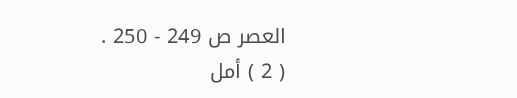العصر ص 249 - 250 .
( 2 ) أمل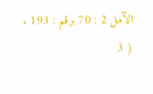الآمل 2 : 70 برقم : 193 .
( 3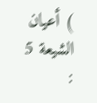) أعيان الشيعة 5 :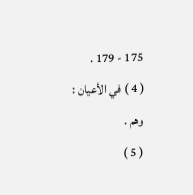175 - 179 .
( 4 ) في الأعيان : وهم .
( 5 )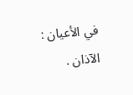في الأعيان : الآذان .